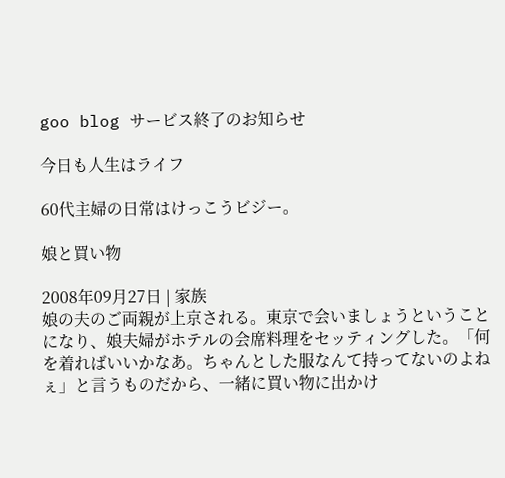goo blog サービス終了のお知らせ

今日も人生はライフ

60代主婦の日常はけっこうビジー。

娘と買い物

2008年09月27日 | 家族
娘の夫のご両親が上京される。東京で会いましょうということになり、娘夫婦がホテルの会席料理をセッティングした。「何を着ればいいかなあ。ちゃんとした服なんて持ってないのよねぇ」と言うものだから、一緒に買い物に出かけ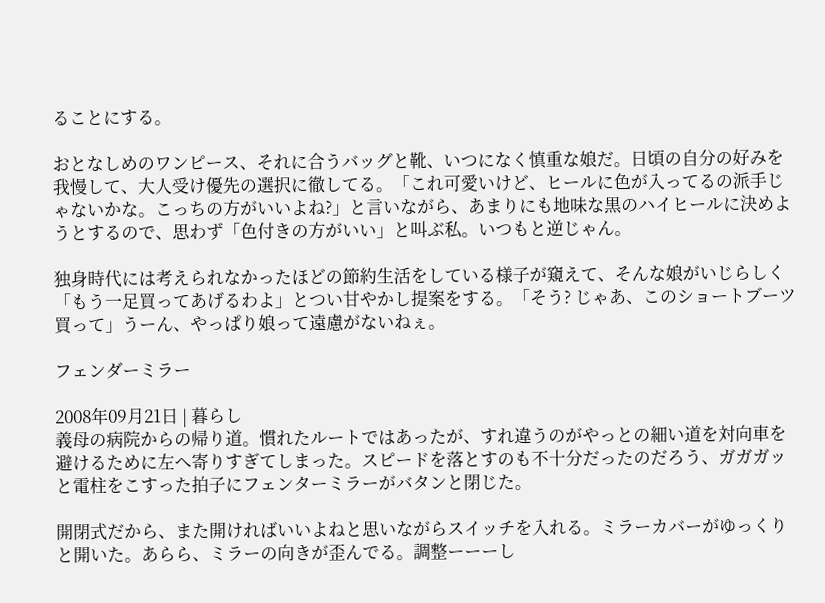ることにする。

おとなしめのワンピース、それに合うバッグと靴、いつになく慎重な娘だ。日頃の自分の好みを我慢して、大人受け優先の選択に徹してる。「これ可愛いけど、ヒールに色が入ってるの派手じゃないかな。こっちの方がいいよね?」と言いながら、あまりにも地味な黒のハイヒールに決めようとするので、思わず「色付きの方がいい」と叫ぶ私。いつもと逆じゃん。

独身時代には考えられなかったほどの節約生活をしている様子が窺えて、そんな娘がいじらしく「もう一足買ってあげるわよ」とつい甘やかし提案をする。「そう? じゃあ、このショートブーツ買って」うーん、やっぱり娘って遠慮がないねぇ。

フェンダーミラー

2008年09月21日 | 暮らし
義母の病院からの帰り道。慣れたルートではあったが、すれ違うのがやっとの細い道を対向車を避けるために左へ寄りすぎてしまった。スピードを落とすのも不十分だったのだろう、ガガガッと電柱をこすった拍子にフェンターミラーがバタンと閉じた。

開閉式だから、また開ければいいよねと思いながらスイッチを入れる。ミラーカバーがゆっくりと開いた。あらら、ミラーの向きが歪んでる。調整ーーーし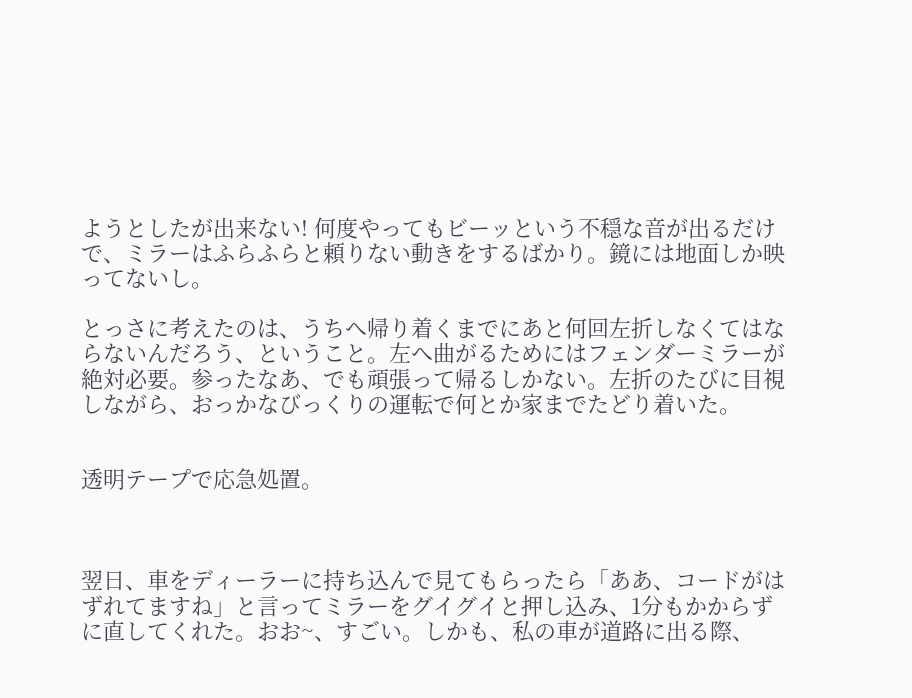ようとしたが出来ない! 何度やってもビーッという不穏な音が出るだけで、ミラーはふらふらと頼りない動きをするばかり。鏡には地面しか映ってないし。

とっさに考えたのは、うちへ帰り着くまでにあと何回左折しなくてはならないんだろう、ということ。左へ曲がるためにはフェンダーミラーが絶対必要。参ったなあ、でも頑張って帰るしかない。左折のたびに目視しながら、おっかなびっくりの運転で何とか家までたどり着いた。


透明テープで応急処置。



翌日、車をディーラーに持ち込んで見てもらったら「ああ、コードがはずれてますね」と言ってミラーをグイグイと押し込み、1分もかからずに直してくれた。おお~、すごい。しかも、私の車が道路に出る際、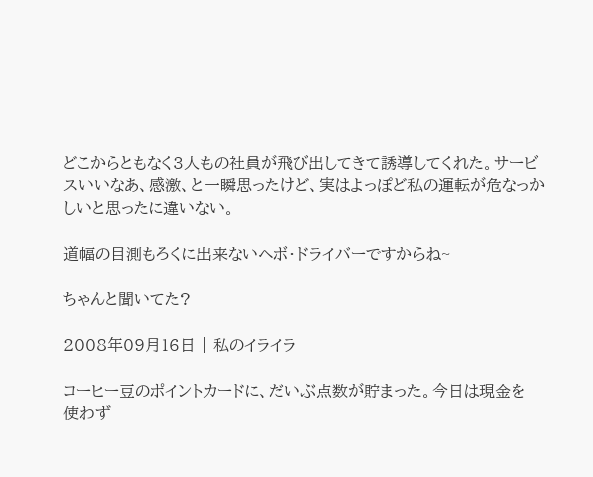どこからともなく3人もの社員が飛び出してきて誘導してくれた。サービスいいなあ、感激、と一瞬思ったけど、実はよっぽど私の運転が危なっかしいと思ったに違いない。

道幅の目測もろくに出来ないヘボ・ドライバーですからね~

ちゃんと聞いてた?

2008年09月16日 | 私のイライラ

コーヒー豆のポイントカードに、だいぶ点数が貯まった。今日は現金を
使わず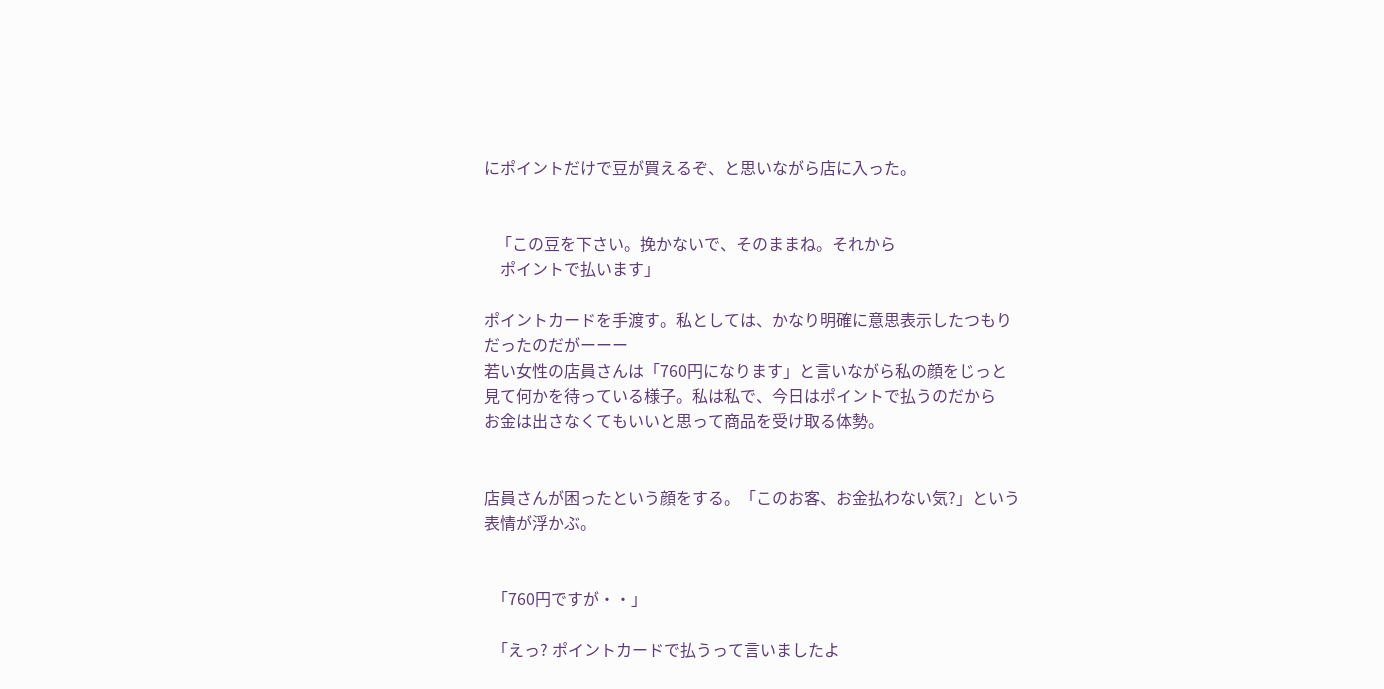にポイントだけで豆が買えるぞ、と思いながら店に入った。


   「この豆を下さい。挽かないで、そのままね。それから
    ポイントで払います」

ポイントカードを手渡す。私としては、かなり明確に意思表示したつもり
だったのだがーーー
若い女性の店員さんは「760円になります」と言いながら私の顔をじっと
見て何かを待っている様子。私は私で、今日はポイントで払うのだから
お金は出さなくてもいいと思って商品を受け取る体勢。


店員さんが困ったという顔をする。「このお客、お金払わない気?」という
表情が浮かぶ。


  「760円ですが・・」

  「えっ? ポイントカードで払うって言いましたよ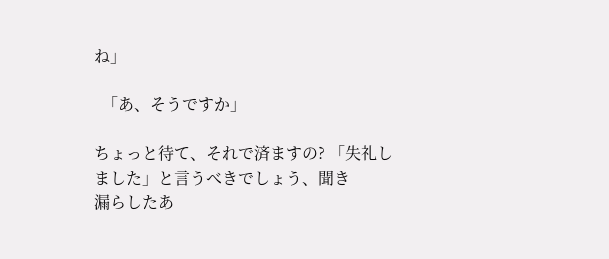ね」

  「あ、そうですか」

ちょっと待て、それで済ますの? 「失礼しました」と言うべきでしょう、聞き
漏らしたあ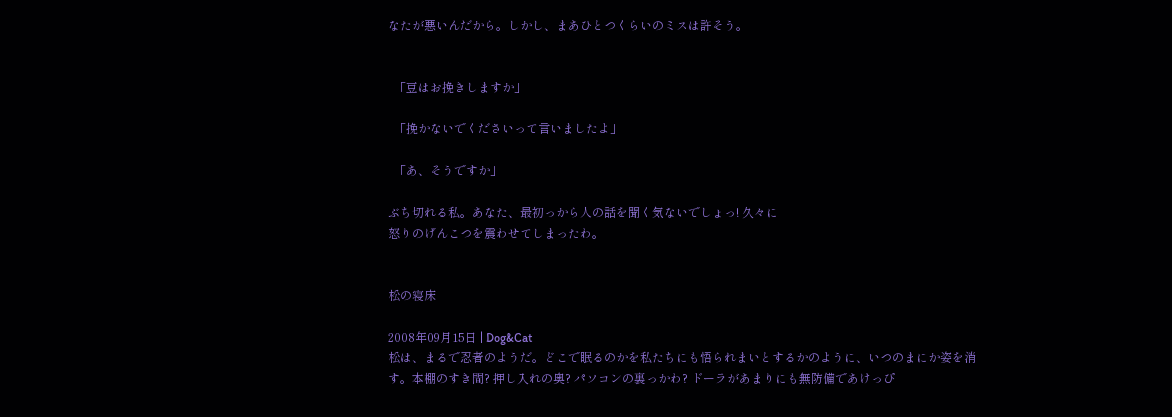なたが悪いんだから。しかし、まあひとつくらいのミスは許そう。


  「豆はお挽きしますか」

  「挽かないでくださいって言いましたよ」

  「あ、そうですか」

ぶち切れる私。あなた、最初っから人の話を聞く気ないでしょっ! 久々に
怒りのげんこつを震わせてしまったわ。


松の寝床

2008年09月15日 | Dog&Cat
松は、まるで忍者のようだ。どこで眠るのかを私たちにも悟られまいとするかのように、いつのまにか姿を消す。本棚のすき間? 押し入れの奥? パソコンの裏っかわ? ドーラがあまりにも無防備であけっぴ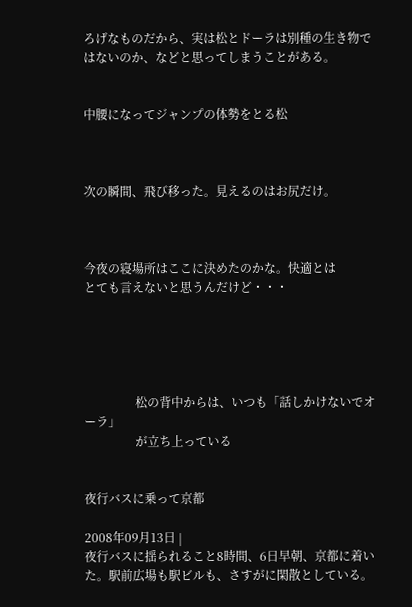ろげなものだから、実は松とドーラは別種の生き物ではないのか、などと思ってしまうことがある。


中腰になってジャンプの体勢をとる松



次の瞬間、飛び移った。見えるのはお尻だけ。



今夜の寝場所はここに決めたのかな。快適とは
とても言えないと思うんだけど・・・





                 松の背中からは、いつも「話しかけないでオーラ」
                 が立ち上っている


夜行バスに乗って京都

2008年09月13日 |
夜行バスに揺られること8時間、6日早朝、京都に着いた。駅前広場も駅ビルも、さすがに閑散としている。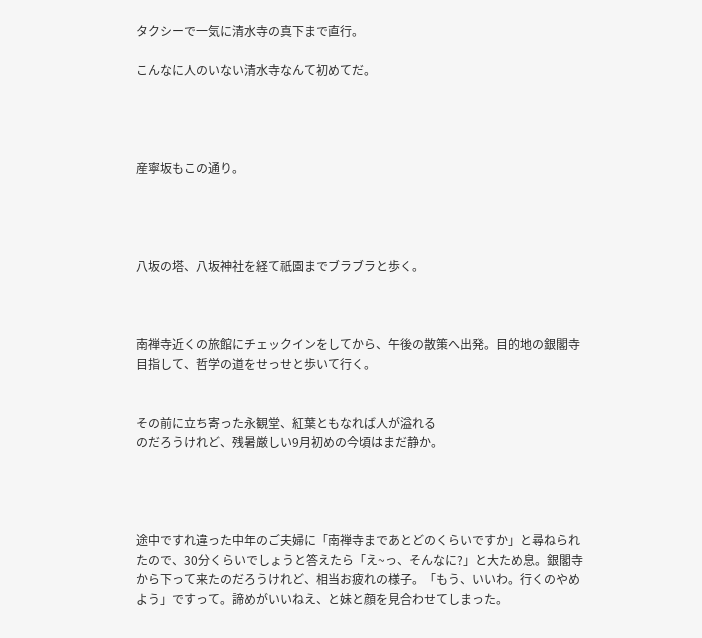タクシーで一気に清水寺の真下まで直行。

こんなに人のいない清水寺なんて初めてだ。




産寧坂もこの通り。




八坂の塔、八坂神社を経て祇園までブラブラと歩く。



南禅寺近くの旅館にチェックインをしてから、午後の散策へ出発。目的地の銀閣寺目指して、哲学の道をせっせと歩いて行く。


その前に立ち寄った永観堂、紅葉ともなれば人が溢れる
のだろうけれど、残暑厳しい9月初めの今頃はまだ静か。




途中ですれ違った中年のご夫婦に「南禅寺まであとどのくらいですか」と尋ねられたので、30分くらいでしょうと答えたら「え~っ、そんなに?」と大ため息。銀閣寺から下って来たのだろうけれど、相当お疲れの様子。「もう、いいわ。行くのやめよう」ですって。諦めがいいねえ、と妹と顔を見合わせてしまった。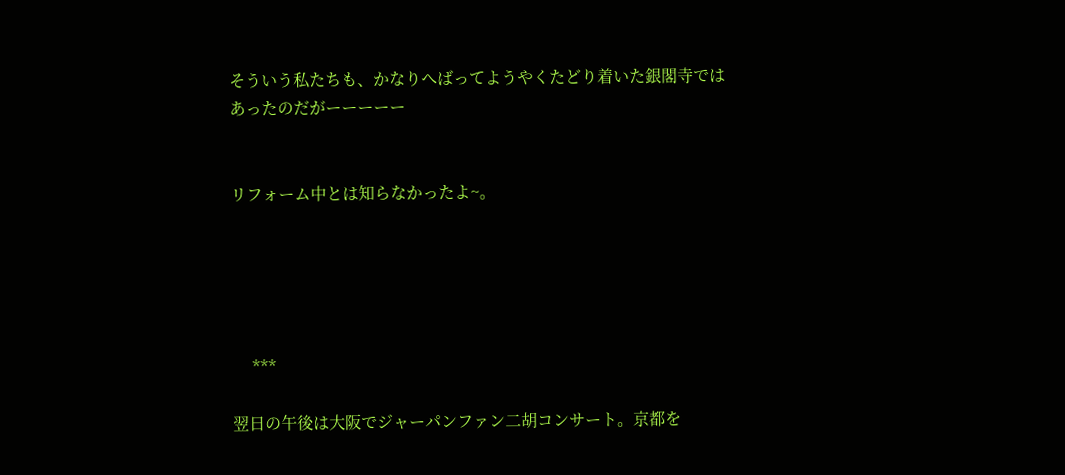そういう私たちも、かなりへばってようやくたどり着いた銀閣寺ではあったのだがーーーーー


リフォーム中とは知らなかったよ~。





     ***

翌日の午後は大阪でジャーパンファン二胡コンサート。京都を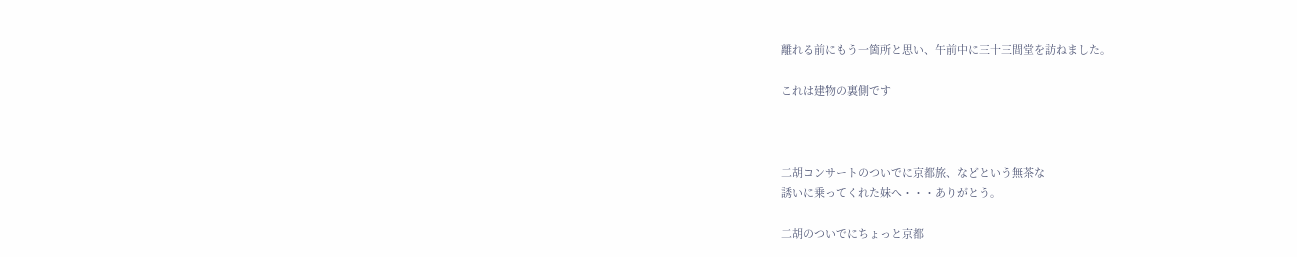離れる前にもう一箇所と思い、午前中に三十三間堂を訪ねました。

これは建物の裏側です



二胡コンサートのついでに京都旅、などという無茶な
誘いに乗ってくれた妹へ・・・ありがとう。

二胡のついでにちょっと京都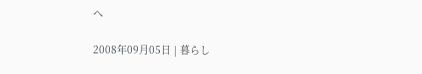へ

2008年09月05日 | 暮らし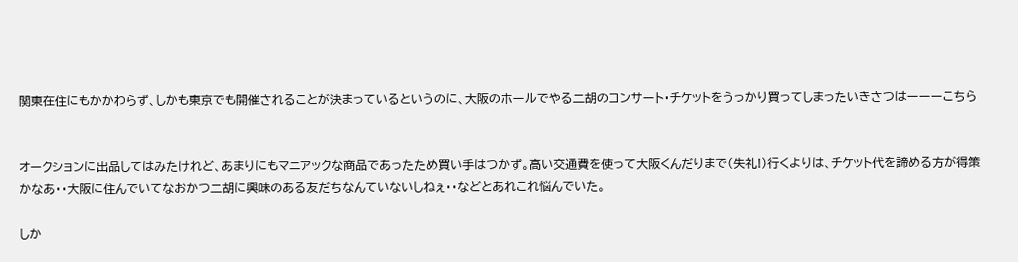関東在住にもかかわらず、しかも東京でも開催されることが決まっているというのに、大阪のホールでやる二胡のコンサート・チケットをうっかり買ってしまったいきさつはーーーこちら


オークションに出品してはみたけれど、あまりにもマニアックな商品であったため買い手はつかず。高い交通費を使って大阪くんだりまで(失礼!)行くよりは、チケット代を諦める方が得策かなあ・・大阪に住んでいてなおかつ二胡に興味のある友だちなんていないしねぇ・・などとあれこれ悩んでいた。

しか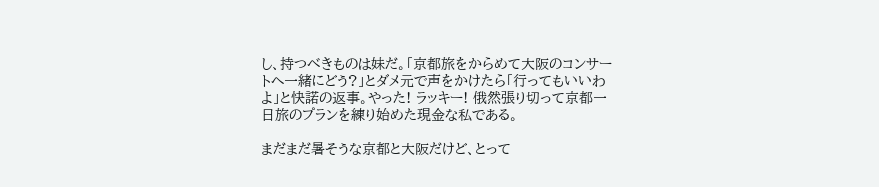し、持つべきものは妹だ。「京都旅をからめて大阪のコンサートへ一緒にどう?」とダメ元で声をかけたら「行ってもいいわよ」と快諾の返事。やった! ラッキー! 俄然張り切って京都一日旅のプランを練り始めた現金な私である。

まだまだ暑そうな京都と大阪だけど、とって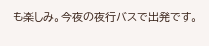も楽しみ。今夜の夜行バスで出発です。